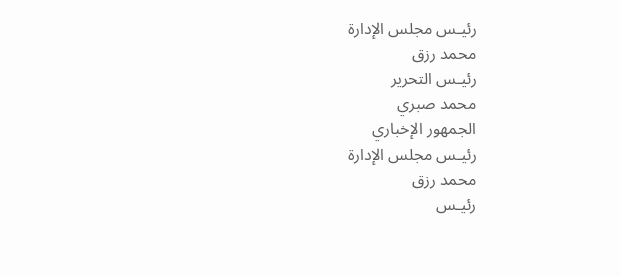رئيـس مجلس الإدارة
محمد رزق
رئيـس التحرير
محمد صبري
الجمهور الإخباري
رئيـس مجلس الإدارة
محمد رزق
رئيـس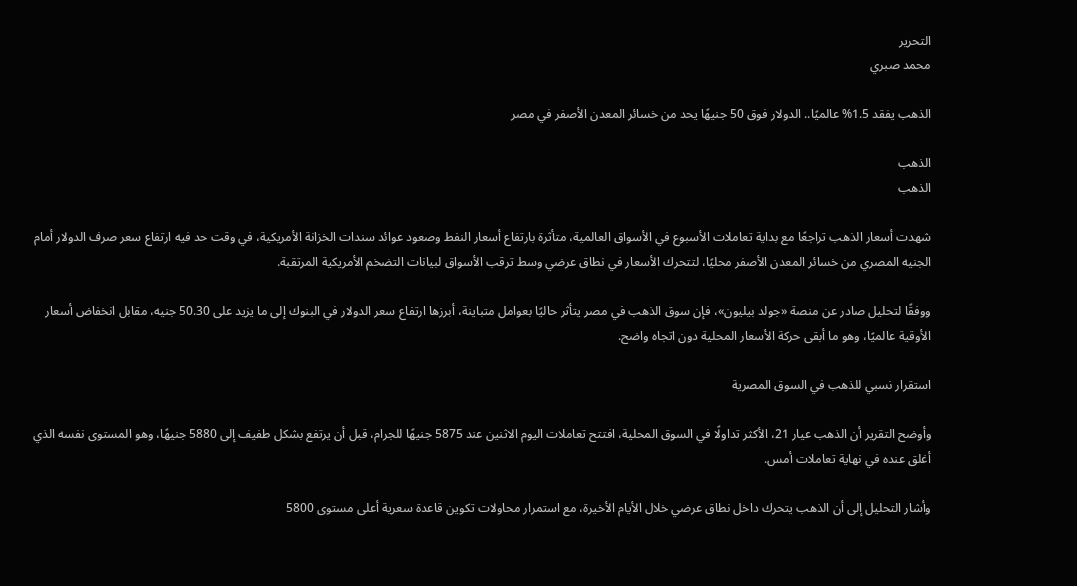التحرير
محمد صبري

الذهب يفقد 1.5% عالميًا.. الدولار فوق 50 جنيهًا يحد من خسائر المعدن الأصفر في مصر

الذهب
الذهب

شهدت أسعار الذهب تراجعًا مع بداية تعاملات الأسبوع في الأسواق العالمية، متأثرة بارتفاع أسعار النفط وصعود عوائد سندات الخزانة الأمريكية، في وقت حد فيه ارتفاع سعر صرف الدولار أمام الجنيه المصري من خسائر المعدن الأصفر محليًا، لتتحرك الأسعار في نطاق عرضي وسط ترقب الأسواق لبيانات التضخم الأمريكية المرتقبة.

ووفقًا لتحليل صادر عن منصة «جولد بيليون»، فإن سوق الذهب في مصر يتأثر حاليًا بعوامل متباينة، أبرزها ارتفاع سعر الدولار في البنوك إلى ما يزيد على 50.30 جنيه، مقابل انخفاض أسعار الأوقية عالميًا، وهو ما أبقى حركة الأسعار المحلية دون اتجاه واضح.

استقرار نسبي للذهب في السوق المصرية

وأوضح التقرير أن الذهب عيار 21، الأكثر تداولًا في السوق المحلية، افتتح تعاملات اليوم الاثنين عند 5875 جنيهًا للجرام، قبل أن يرتفع بشكل طفيف إلى 5880 جنيهًا، وهو المستوى نفسه الذي أغلق عنده في نهاية تعاملات أمس.

وأشار التحليل إلى أن الذهب يتحرك داخل نطاق عرضي خلال الأيام الأخيرة، مع استمرار محاولات تكوين قاعدة سعرية أعلى مستوى 5800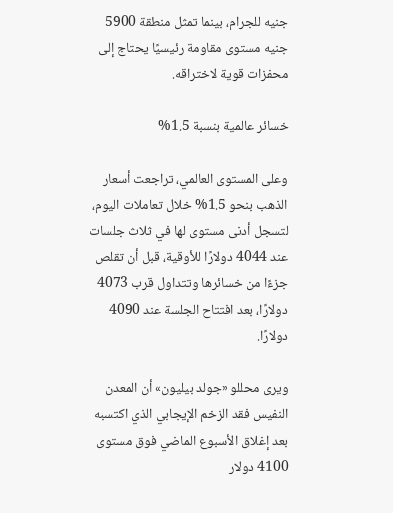جنيه للجرام، بينما تمثل منطقة 5900 جنيه مستوى مقاومة رئيسيًا يحتاج إلى محفزات قوية لاختراقه.

خسائر عالمية بنسبة 1.5%

وعلى المستوى العالمي، تراجعت أسعار الذهب بنحو 1.5% خلال تعاملات اليوم، لتسجل أدنى مستوى لها في ثلاث جلسات عند 4044 دولارًا للأوقية، قبل أن تقلص جزءًا من خسائرها وتتداول قرب 4073 دولارًا، بعد افتتاح الجلسة عند 4090 دولارًا.

ويرى محللو «جولد بيليون» أن المعدن النفيس فقد الزخم الإيجابي الذي اكتسبه بعد إغلاق الأسبوع الماضي فوق مستوى 4100 دولار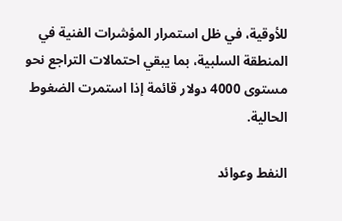للأوقية، في ظل استمرار المؤشرات الفنية في المنطقة السلبية، بما يبقي احتمالات التراجع نحو مستوى 4000 دولار قائمة إذا استمرت الضغوط الحالية.

النفط وعوائد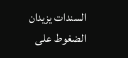السندات يزيدان الضغوط على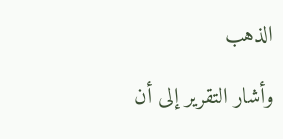الذهب

وأشار التقرير إلى أن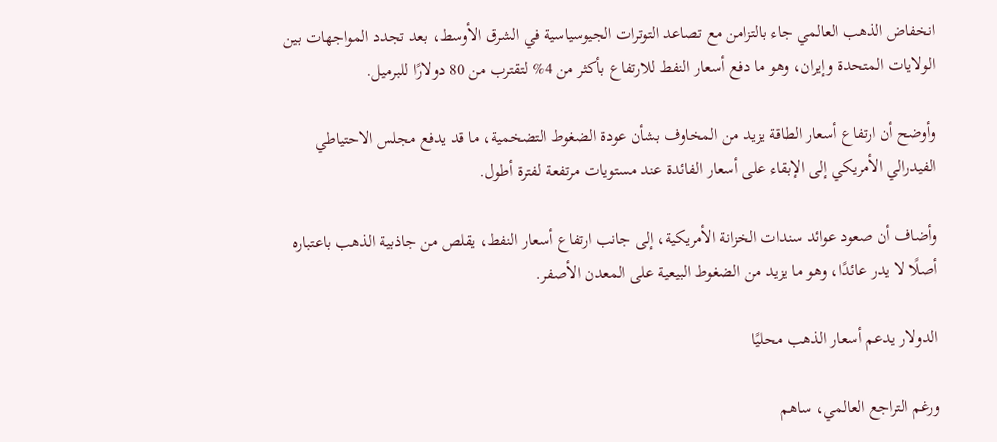انخفاض الذهب العالمي جاء بالتزامن مع تصاعد التوترات الجيوسياسية في الشرق الأوسط، بعد تجدد المواجهات بين الولايات المتحدة وإيران، وهو ما دفع أسعار النفط للارتفاع بأكثر من 4% لتقترب من 80 دولارًا للبرميل.

وأوضح أن ارتفاع أسعار الطاقة يزيد من المخاوف بشأن عودة الضغوط التضخمية، ما قد يدفع مجلس الاحتياطي الفيدرالي الأمريكي إلى الإبقاء على أسعار الفائدة عند مستويات مرتفعة لفترة أطول.

وأضاف أن صعود عوائد سندات الخزانة الأمريكية، إلى جانب ارتفاع أسعار النفط، يقلص من جاذبية الذهب باعتباره أصلًا لا يدر عائدًا، وهو ما يزيد من الضغوط البيعية على المعدن الأصفر.

الدولار يدعم أسعار الذهب محليًا

ورغم التراجع العالمي، ساهم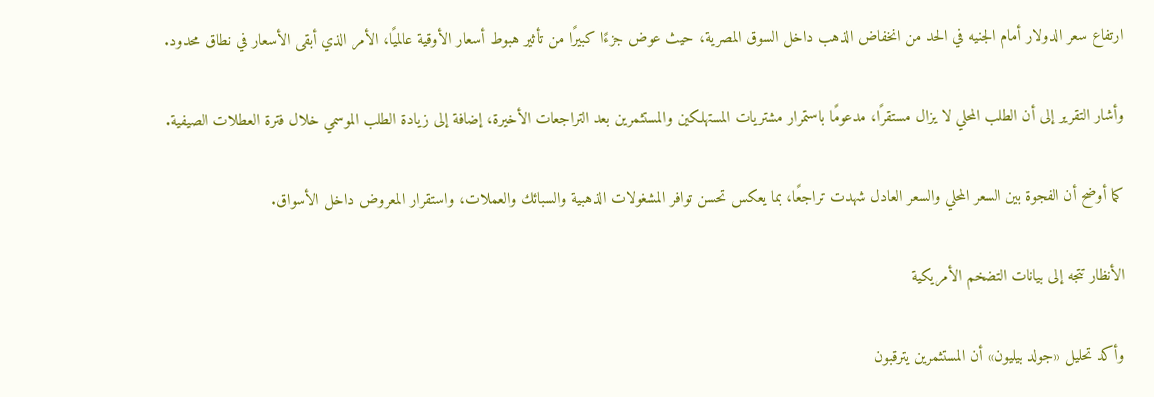ارتفاع سعر الدولار أمام الجنيه في الحد من انخفاض الذهب داخل السوق المصرية، حيث عوض جزءًا كبيرًا من تأثير هبوط أسعار الأوقية عالميًا، الأمر الذي أبقى الأسعار في نطاق محدود.

وأشار التقرير إلى أن الطلب المحلي لا يزال مستقرًا، مدعومًا باستمرار مشتريات المستهلكين والمستثمرين بعد التراجعات الأخيرة، إضافة إلى زيادة الطلب الموسمي خلال فترة العطلات الصيفية.

كما أوضح أن الفجوة بين السعر المحلي والسعر العادل شهدت تراجعًا، بما يعكس تحسن توافر المشغولات الذهبية والسبائك والعملات، واستقرار المعروض داخل الأسواق.

الأنظار تتجه إلى بيانات التضخم الأمريكية

وأكد تحليل «جولد بيليون» أن المستثمرين يترقبون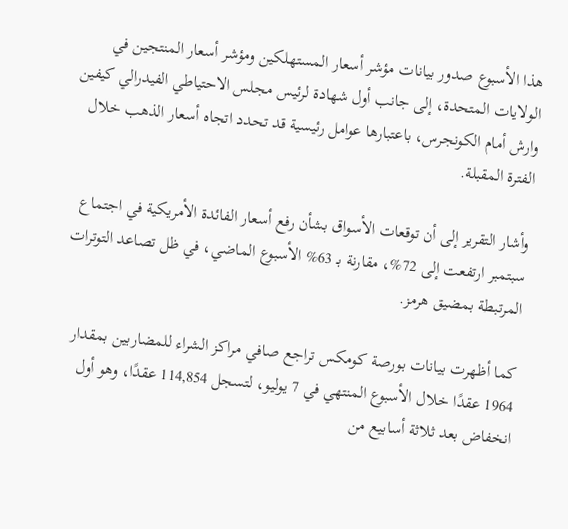هذا الأسبوع صدور بيانات مؤشر أسعار المستهلكين ومؤشر أسعار المنتجين في الولايات المتحدة، إلى جانب أول شهادة لرئيس مجلس الاحتياطي الفيدرالي كيفين وارش أمام الكونجرس، باعتبارها عوامل رئيسية قد تحدد اتجاه أسعار الذهب خلال الفترة المقبلة.

وأشار التقرير إلى أن توقعات الأسواق بشأن رفع أسعار الفائدة الأمريكية في اجتماع سبتمبر ارتفعت إلى 72%، مقارنة بـ 63% الأسبوع الماضي، في ظل تصاعد التوترات المرتبطة بمضيق هرمز.

كما أظهرت بيانات بورصة كومكس تراجع صافي مراكز الشراء للمضاربين بمقدار 1964 عقدًا خلال الأسبوع المنتهي في 7 يوليو، لتسجل 114,854 عقدًا، وهو أول انخفاض بعد ثلاثة أسابيع من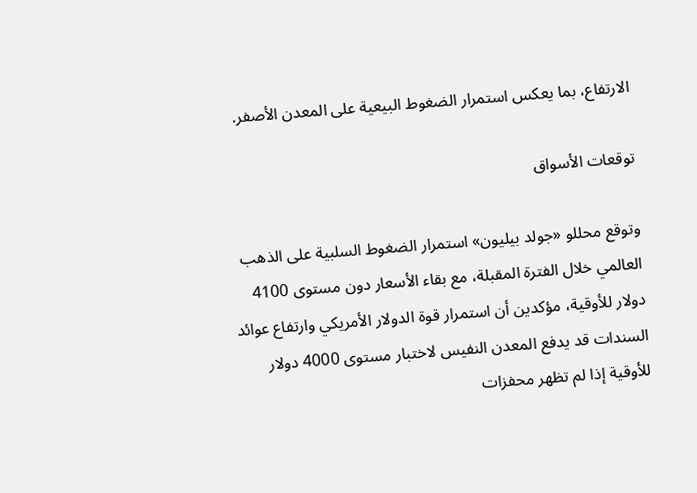الارتفاع، بما يعكس استمرار الضغوط البيعية على المعدن الأصفر.

توقعات الأسواق

وتوقع محللو «جولد بيليون» استمرار الضغوط السلبية على الذهب العالمي خلال الفترة المقبلة، مع بقاء الأسعار دون مستوى 4100 دولار للأوقية، مؤكدين أن استمرار قوة الدولار الأمريكي وارتفاع عوائد السندات قد يدفع المعدن النفيس لاختبار مستوى 4000 دولار للأوقية إذا لم تظهر محفزات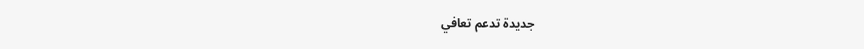جديدة تدعم تعافي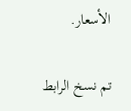الأسعار.

تم نسخ الرابط